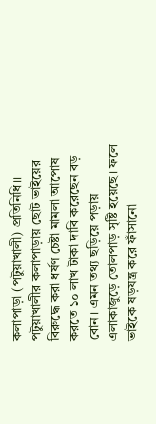কলাপাড়া (পটুয়াখালী) প্রতিনিধি।।
পটুয়াখালীর কলাপাড়ায় ছোট ভাইয়ের বিরুদ্ধে করা ধর্ষণ চেষ্টা মামলা আপোষ করতে ১০ লাখ টাকা দাবি করেছেন বড় বোন। এমন তথ্য ছড়িয়ে পড়ায় এলাকাজুড়ে তোলপাড় সৃষ্টি হয়েছে। ফলে ভাইকে ষড়যন্ত্র করে ফাঁসানো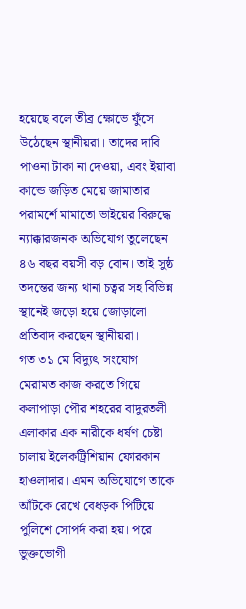হয়েছে বলে তীব্র ক্ষোভে ফুঁসে উঠেছেন স্থানীয়রা। তাদের দাবি পাওনা টাকা না দেওয়া, এবং ইয়াবা কান্ডে জড়িত মেয়ে জামাতার পরামর্শে মামাতো ভাইয়ের বিরুদ্ধে ন্যাক্কারজনক অভিযোগ তুলেছেন ৪৬ বছর বয়সী বড় বোন। তাই সুষ্ঠ তদন্তের জন্য থানা চত্বর সহ বিভিন্ন স্থানেই জড়ো হয়ে জোড়ালো প্রতিবাদ করছেন স্থানীয়রা।
গত ৩১ মে বিদ্যুৎ সংযোগ মেরামত কাজ করতে গিয়ে কলাপাড়া পৌর শহরের বাদুরতলী এলাকার এক নারীকে ধর্ষণ চেষ্টা চালায় ইলেকট্রিশিয়ান ফোরকান হাওলাদার। এমন অভিযোগে তাকে আঁটকে রেখে বেধড়ক পিটিয়ে পুলিশে সোপর্দ করা হয়। পরে ভুক্তভোগী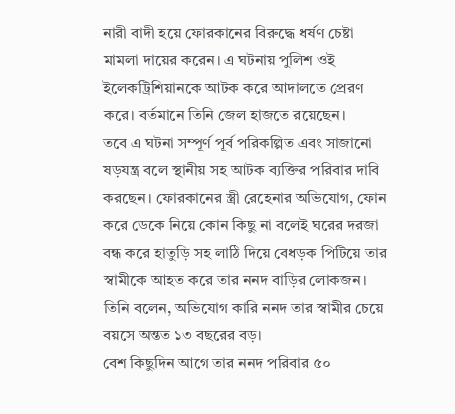নারী বাদী হয়ে ফোরকানের বিরুদ্ধে ধর্ষণ চেষ্টা মামলা দায়ের করেন। এ ঘটনায় পুলিশ ওই ইলেকট্রিশিয়ানকে আটক করে আদালতে প্রেরণ করে। বর্তমানে তিনি জেল হাজতে রয়েছেন।
তবে এ ঘটনা সম্পূর্ণ পূর্ব পরিকল্পিত এবং সাজানো ষড়যন্ত্র বলে স্থানীয় সহ আটক ব্যক্তির পরিবার দাবি করছেন। ফোরকানের স্ত্রী রেহেনার অভিযোগ, ফোন করে ডেকে নিয়ে কোন কিছু না বলেই ঘরের দরজা বন্ধ করে হাতুড়ি সহ লাঠি দিয়ে বেধড়ক পিটিয়ে তার স্বামীকে আহত করে তার ননদ বাড়ির লোকজন। তিনি বলেন, অভিযোগ কারি ননদ তার স্বামীর চেয়ে বয়সে অন্তত ১৩ বছরের বড়।
বেশ কিছুদিন আগে তার ননদ পরিবার ৫০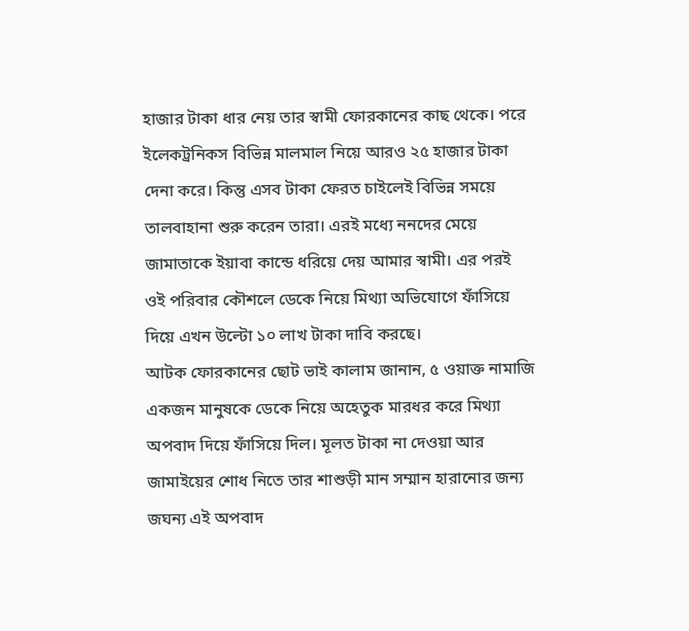হাজার টাকা ধার নেয় তার স্বামী ফোরকানের কাছ থেকে। পরে ইলেকট্রনিকস বিভিন্ন মালমাল নিয়ে আরও ২৫ হাজার টাকা দেনা করে। কিন্তু এসব টাকা ফেরত চাইলেই বিভিন্ন সময়ে তালবাহানা শুরু করেন তারা। এরই মধ্যে ননদের মেয়ে জামাতাকে ইয়াবা কান্ডে ধরিয়ে দেয় আমার স্বামী। এর পরই ওই পরিবার কৌশলে ডেকে নিয়ে মিথ্যা অভিযোগে ফাঁসিয়ে দিয়ে এখন উল্টো ১০ লাখ টাকা দাবি করছে।
আটক ফোরকানের ছোট ভাই কালাম জানান, ৫ ওয়াক্ত নামাজি একজন মানুষকে ডেকে নিয়ে অহেতুক মারধর করে মিথ্যা অপবাদ দিয়ে ফাঁসিয়ে দিল। মূলত টাকা না দেওয়া আর জামাইয়ের শোধ নিতে তার শাশুড়ী মান সম্মান হারানোর জন্য জঘন্য এই অপবাদ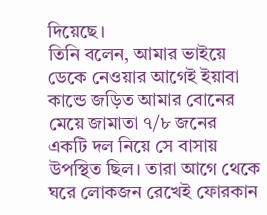দিয়েছে।
তিনি বলেন, আমার ভাইয়ে ডেকে নেওয়ার আগেই ইয়াবা কান্ডে জড়িত আমার বোনের মেয়ে জামাতা ৭/৮ জনের একটি দল নিয়ে সে বাসায় উপস্থিত ছিল। তারা আগে থেকে ঘরে লোকজন রেখেই ফোরকান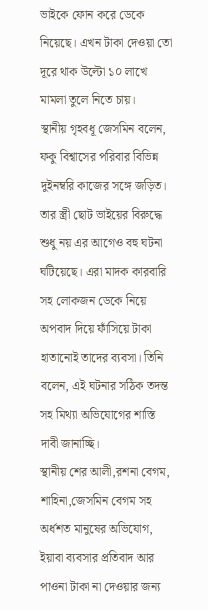ভাইকে ফোন করে ডেকে নিয়েছে। এখন টাকা দেওয়া তো দূরে থাক উল্টো ১০ লাখে মামলা তুলে নিতে চায়।
স্থানীয় গৃহবধূ জেসমিন বলেন, ফকু বিশ্বাসের পরিবার বিভিন্ন দুইনম্বরি কাজের সঙ্গে জড়িত। তার স্ত্রী ছোট ভাইয়ের বিরুদ্ধে শুধু নয় এর আগেও বহু ঘটনা ঘটিয়েছে। এরা মাদক কারবারি সহ লোকজন ডেকে নিয়ে অপবাদ দিয়ে ফাঁসিয়ে টাকা হাতানোই তাদের ব্যবসা। তিনি বলেন, এই ঘটনার সঠিক তদন্ত সহ মিথ্যা অভিযোগের শাস্তি দাবী জানাচ্ছি।
স্থানীয় শের আলী,রশনা বেগম, শাহিনা,জেসমিন বেগম সহ অর্ধশত মানুষের অভিযোগ, ইয়াবা ব্যবসার প্রতিবাদ আর পাওনা টাকা না দেওয়ার জন্য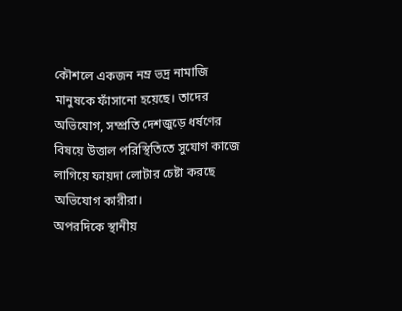কৌশলে একজন নম্র ভদ্র নামাজি মানুষকে ফাঁসানো হয়েছে। তাদের অভিযোগ, সম্প্রতি দেশজুড়ে ধর্ষণের বিষয়ে উত্তাল পরিস্থিতিতে সুযোগ কাজে লাগিয়ে ফায়দা লোটার চেষ্টা করছে অভিযোগ কারীরা।
অপরদিকে স্থানীয়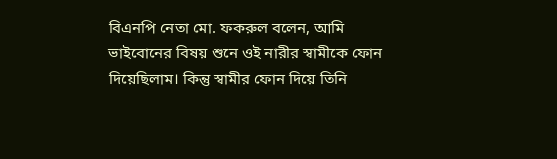বিএনপি নেতা মো. ফকরুল বলেন, আমি ভাইবোনের বিষয় শুনে ওই নারীর স্বামীকে ফোন দিয়েছিলাম। কিন্তু স্বামীর ফোন দিয়ে তিনি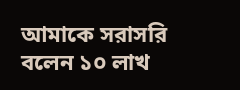আমাকে সরাসরি বলেন ১০ লাখ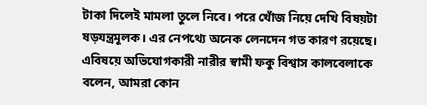টাকা দিলেই মামলা তুলে নিবে। পরে খোঁজ নিয়ে দেখি বিষয়টা ষড়যন্ত্রমূলক। এর নেপথ্যে অনেক লেনদেন গত কারণ রয়েছে।
এবিষয়ে অভিযোগকারী নারীর স্বামী ফকু বিশ্বাস কালবেলাকে বলেন, আমরা কোন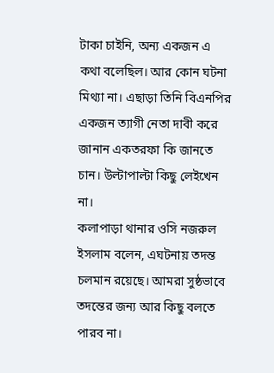টাকা চাইনি, অন্য একজন এ কথা বলেছিল। আর কোন ঘটনা মিথ্যা না। এছাড়া তিনি বিএনপির একজন ত্যাগী নেতা দাবী করে জানান একতরফা কি জানতে চান। উল্টাপাল্টা কিছু লেইখেন না।
কলাপাড়া থানার ওসি নজরুল ইসলাম বলেন, এঘটনায় তদন্ত চলমান রয়েছে। আমরা সুষ্ঠভাবে তদন্তের জন্য আর কিছু বলতে পারব না।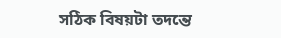সঠিক বিষয়টা তদন্তে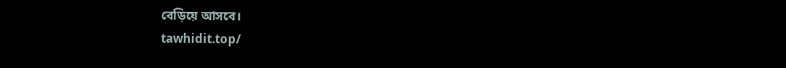বেড়িয়ে আসবে।
tawhidit.top/